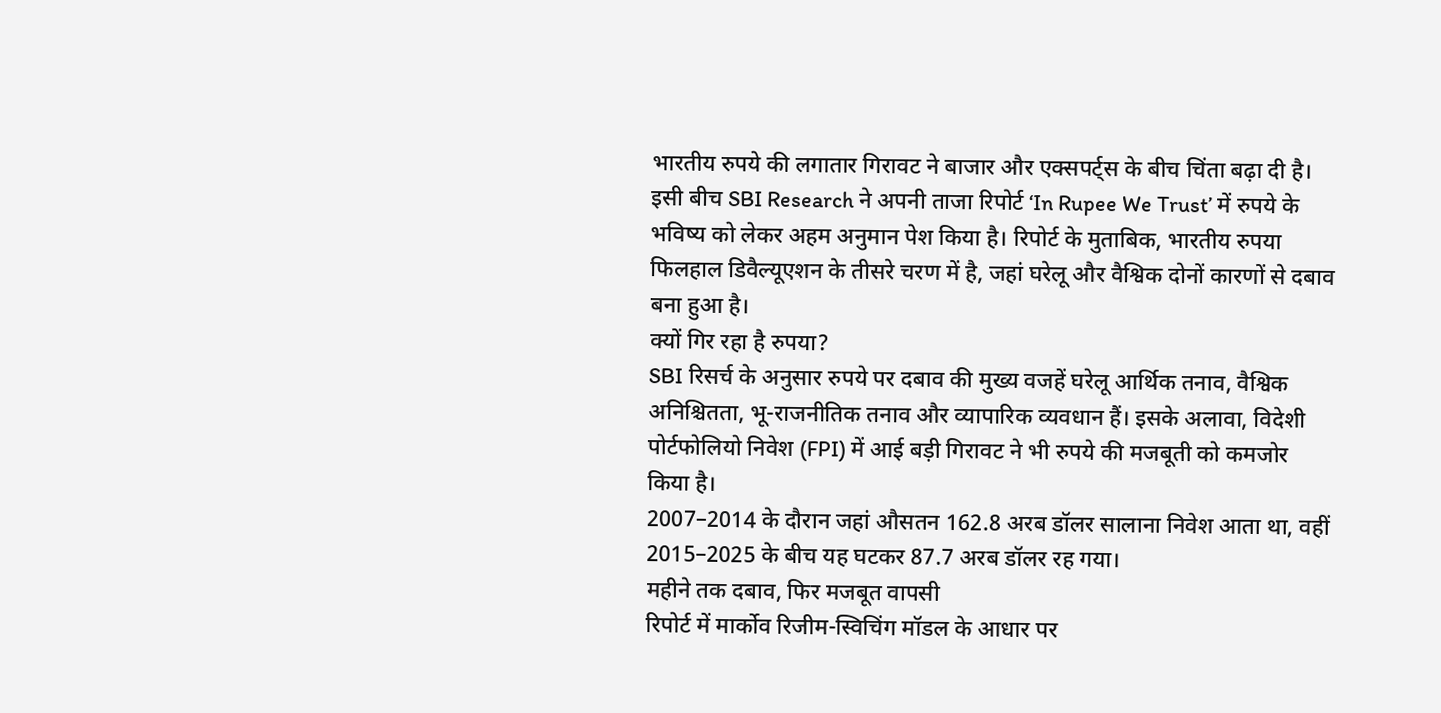भारतीय रुपये की लगातार गिरावट ने बाजार और एक्सपर्ट्स के बीच चिंता बढ़ा दी है। इसी बीच SBI Research ने अपनी ताजा रिपोर्ट ‘In Rupee We Trust’ में रुपये के भविष्य को लेकर अहम अनुमान पेश किया है। रिपोर्ट के मुताबिक, भारतीय रुपया फिलहाल डिवैल्यूएशन के तीसरे चरण में है, जहां घरेलू और वैश्विक दोनों कारणों से दबाव बना हुआ है।
क्यों गिर रहा है रुपया?
SBI रिसर्च के अनुसार रुपये पर दबाव की मुख्य वजहें घरेलू आर्थिक तनाव, वैश्विक अनिश्चितता, भू-राजनीतिक तनाव और व्यापारिक व्यवधान हैं। इसके अलावा, विदेशी पोर्टफोलियो निवेश (FPI) में आई बड़ी गिरावट ने भी रुपये की मजबूती को कमजोर किया है।
2007–2014 के दौरान जहां औसतन 162.8 अरब डॉलर सालाना निवेश आता था, वहीं 2015–2025 के बीच यह घटकर 87.7 अरब डॉलर रह गया।
महीने तक दबाव, फिर मजबूत वापसी
रिपोर्ट में मार्कोव रिजीम-स्विचिंग मॉडल के आधार पर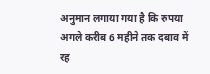अनुमान लगाया गया है कि रुपया अगले करीब 6 महीने तक दबाव में रह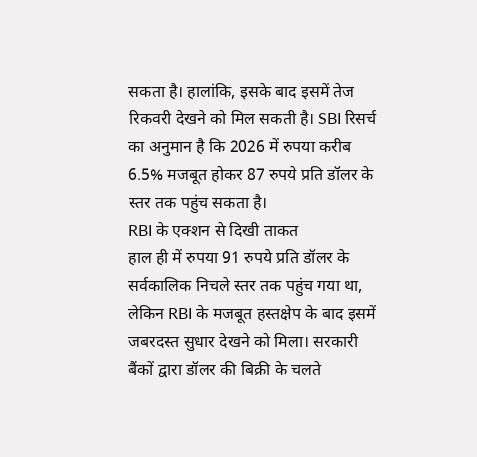सकता है। हालांकि, इसके बाद इसमें तेज रिकवरी देखने को मिल सकती है। SBI रिसर्च का अनुमान है कि 2026 में रुपया करीब 6.5% मजबूत होकर 87 रुपये प्रति डॉलर के स्तर तक पहुंच सकता है।
RBI के एक्शन से दिखी ताकत
हाल ही में रुपया 91 रुपये प्रति डॉलर के सर्वकालिक निचले स्तर तक पहुंच गया था, लेकिन RBI के मजबूत हस्तक्षेप के बाद इसमें जबरदस्त सुधार देखने को मिला। सरकारी बैंकों द्वारा डॉलर की बिक्री के चलते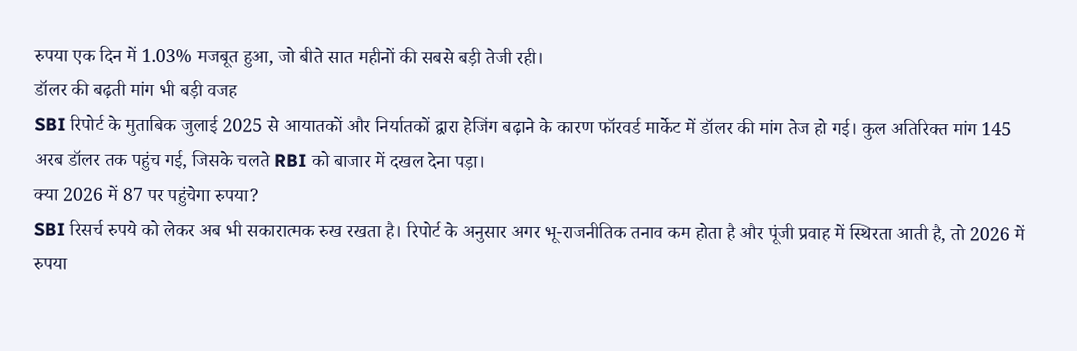रुपया एक दिन में 1.03% मजबूत हुआ, जो बीते सात महीनों की सबसे बड़ी तेजी रही।
डॉलर की बढ़ती मांग भी बड़ी वजह
SBI रिपोर्ट के मुताबिक जुलाई 2025 से आयातकों और निर्यातकों द्वारा हेजिंग बढ़ाने के कारण फॉरवर्ड मार्केट में डॉलर की मांग तेज हो गई। कुल अतिरिक्त मांग 145 अरब डॉलर तक पहुंच गई, जिसके चलते RBI को बाजार में दखल देना पड़ा।
क्या 2026 में 87 पर पहुंचेगा रुपया?
SBI रिसर्च रुपये को लेकर अब भी सकारात्मक रुख रखता है। रिपोर्ट के अनुसार अगर भू-राजनीतिक तनाव कम होता है और पूंजी प्रवाह में स्थिरता आती है, तो 2026 में रुपया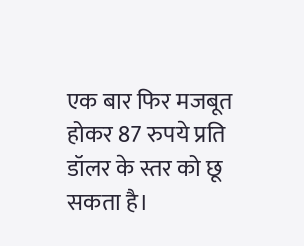एक बार फिर मजबूत होकर 87 रुपये प्रति डॉलर के स्तर को छू सकता है।